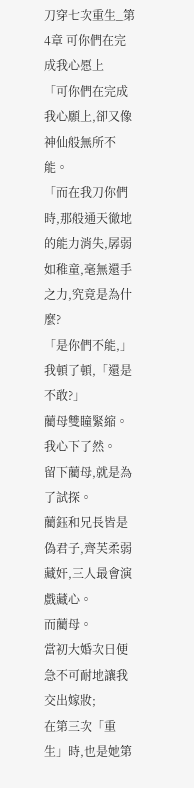刀穿七次重生_第4章 可你們在完成我心愿上
「可你們在完成我心願上,卻又像神仙般無所不能。
「而在我刀你們時,那般通天徹地的能力消失,孱弱如稚童,毫無還手之力,究竟是為什麼?
「是你們不能,」我頓了頓,「還是不敢?」
藺母雙瞳緊縮。
我心下了然。
留下藺母,就是為了試探。
藺鈺和兄長皆是偽君子,齊芙柔弱藏奸,三人最會演戲藏心。
而藺母。
當初大婚次日便急不可耐地讓我交出嫁妝;
在第三次「重生」時,也是她第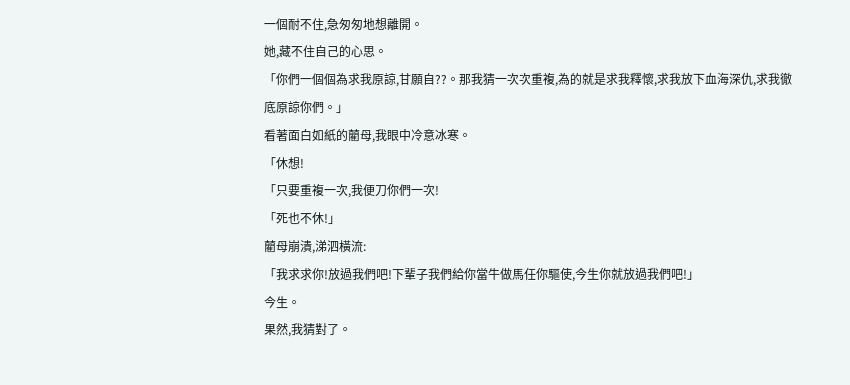一個耐不住,急匆匆地想離開。
她,藏不住自己的心思。
「你們一個個為求我原諒,甘願自??。那我猜一次次重複,為的就是求我釋懷,求我放下血海深仇,求我徹底原諒你們。」
看著面白如紙的藺母,我眼中冷意冰寒。
「休想!
「只要重複一次,我便刀你們一次!
「死也不休!」
藺母崩潰,涕泗橫流:
「我求求你!放過我們吧!下輩子我們給你當牛做馬任你驅使,今生你就放過我們吧!」
今生。
果然,我猜對了。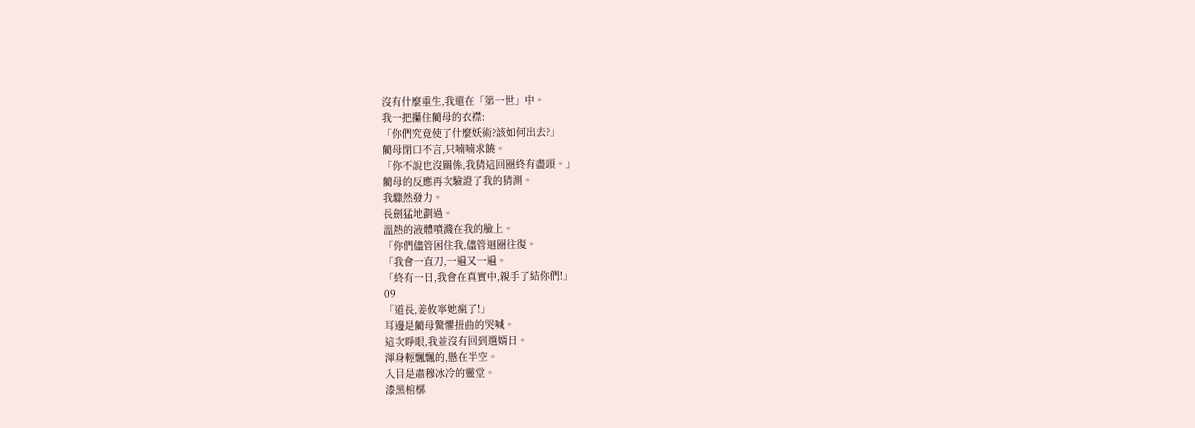沒有什麼重生,我還在「第一世」中。
我一把攥住藺母的衣襟:
「你們究竟使了什麼妖術?該如何出去?」
藺母閉口不言,只喃喃求饒。
「你不說也沒關係,我猜這回圈終有盡頭。」
藺母的反應再次驗證了我的猜測。
我驟然發力。
長劍猛地劃過。
溫熱的液體噴濺在我的臉上。
「你們儘管困住我,儘管迴圈往復。
「我會一直刀,一遍又一遍。
「終有一日,我會在真實中,親手了結你們!」
09
「道長,姜攸寧她瘋了!」
耳邊是藺母驚懼扭曲的哭喊。
這次睜眼,我並沒有回到選婿日。
渾身輕飄飄的,懸在半空。
入目是肅穆冰冷的靈堂。
漆黑棺槨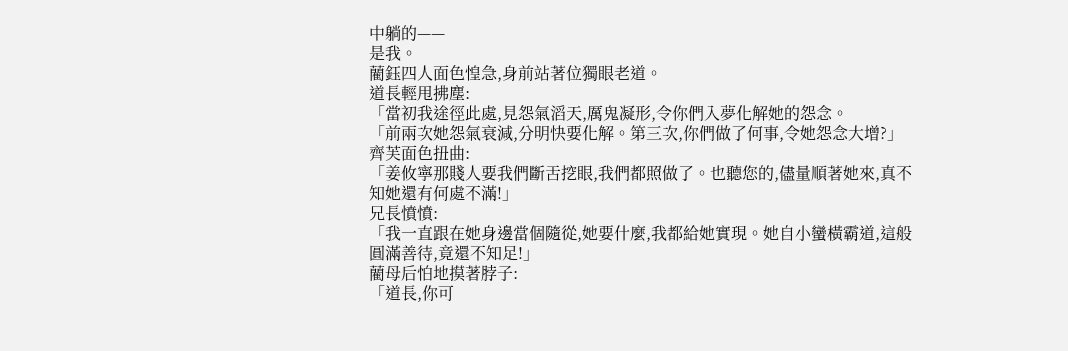中躺的——
是我。
藺鈺四人面色惶急,身前站著位獨眼老道。
道長輕甩拂塵:
「當初我途徑此處,見怨氣滔天,厲鬼凝形,令你們入夢化解她的怨念。
「前兩次她怨氣衰減,分明快要化解。第三次,你們做了何事,令她怨念大增?」
齊芙面色扭曲:
「姜攸寧那賤人要我們斷舌挖眼,我們都照做了。也聽您的,儘量順著她來,真不知她還有何處不滿!」
兄長憤憤:
「我一直跟在她身邊當個隨從,她要什麼,我都給她實現。她自小蠻橫霸道,這般圓滿善待,竟還不知足!」
藺母后怕地摸著脖子:
「道長,你可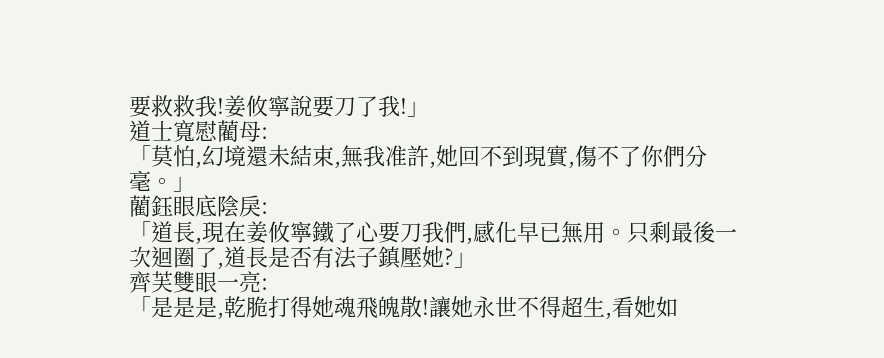要救救我!姜攸寧說要刀了我!」
道士寬慰藺母:
「莫怕,幻境還未結束,無我准許,她回不到現實,傷不了你們分毫。」
藺鈺眼底陰戾:
「道長,現在姜攸寧鐵了心要刀我們,感化早已無用。只剩最後一次迴圈了,道長是否有法子鎮壓她?」
齊芙雙眼一亮:
「是是是,乾脆打得她魂飛魄散!讓她永世不得超生,看她如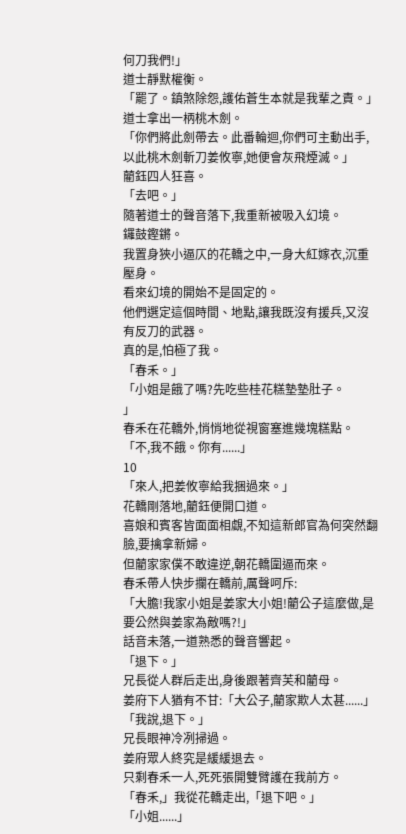何刀我們!」
道士靜默權衡。
「罷了。鎮煞除怨,護佑蒼生本就是我輩之責。」
道士拿出一柄桃木劍。
「你們將此劍帶去。此番輪迴,你們可主動出手,以此桃木劍斬刀姜攸寧,她便會灰飛煙滅。」
藺鈺四人狂喜。
「去吧。」
隨著道士的聲音落下,我重新被吸入幻境。
鑼鼓鏗鏘。
我置身狹小逼仄的花轎之中,一身大紅嫁衣,沉重壓身。
看來幻境的開始不是固定的。
他們選定這個時間、地點,讓我既沒有援兵,又沒有反刀的武器。
真的是,怕極了我。
「春禾。」
「小姐是餓了嗎?先吃些桂花糕墊墊肚子。
」
春禾在花轎外,悄悄地從視窗塞進幾塊糕點。
「不,我不餓。你有......」
10
「來人,把姜攸寧給我捆過來。」
花轎剛落地,藺鈺便開口道。
喜娘和賓客皆面面相覷,不知這新郎官為何突然翻臉,要擒拿新婦。
但藺家家僕不敢違逆,朝花轎圍逼而來。
春禾帶人快步攔在轎前,厲聲呵斥:
「大膽!我家小姐是姜家大小姐!藺公子這麼做,是要公然與姜家為敵嗎?!」
話音未落,一道熟悉的聲音響起。
「退下。」
兄長從人群后走出,身後跟著齊芙和藺母。
姜府下人猶有不甘:「大公子,藺家欺人太甚......」
「我說,退下。」
兄長眼神冷冽掃過。
姜府眾人終究是緩緩退去。
只剩春禾一人,死死張開雙臂護在我前方。
「春禾,」我從花轎走出,「退下吧。」
「小姐......」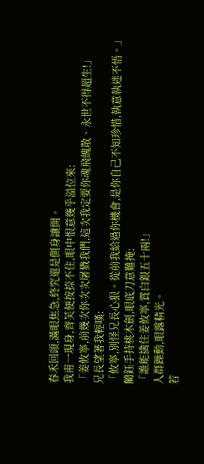春禾回頭,滿眼焦急,終究還是側身讓開。
我甫一現身,齊芙便按捺不住,眼中恨意幾乎溢位來:
「姜攸寧,前幾次你次次屠戮我們,這次我定要你魂飛魄散、永世不得超生!」
兄長望著我輕嘆:
「攸寧,別怪兄長心狠。從前我給過你機會,是你自己不知珍惜,執意執迷不悟。」
藺鈺手持桃木劍,眼底刀意難掩:
「誰能擒住姜攸寧,賞白銀五十兩!」
人群躁動,眼露精光。
若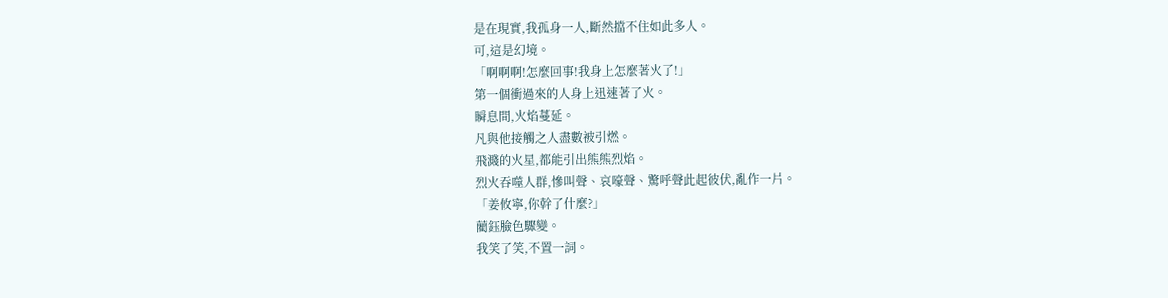是在現實,我孤身一人,斷然擋不住如此多人。
可,這是幻境。
「啊啊啊!怎麼回事!我身上怎麼著火了!」
第一個衝過來的人身上迅速著了火。
瞬息間,火焰蔓延。
凡與他接觸之人盡數被引燃。
飛濺的火星,都能引出熊熊烈焰。
烈火吞噬人群,慘叫聲、哀嚎聲、驚呼聲此起彼伏,亂作一片。
「姜攸寧,你幹了什麼?」
藺鈺臉色驟變。
我笑了笑,不置一詞。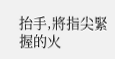抬手,將指尖緊握的火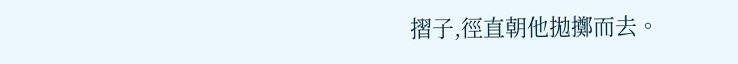摺子,徑直朝他拋擲而去。